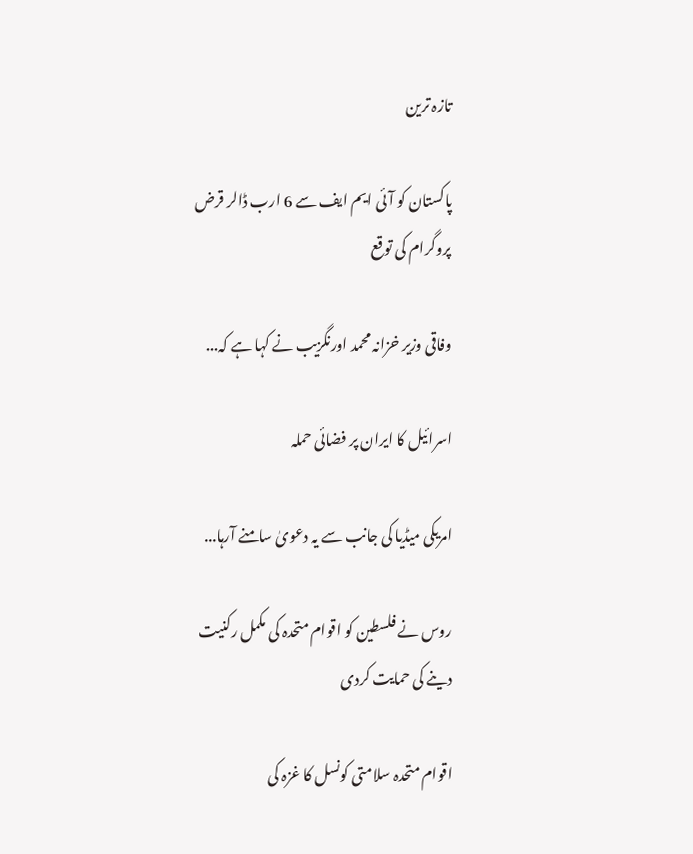تازہ ترین

پاکستان کو آئی ایم ایف سے 6 ارب ڈالر قرض پروگرام کی توقع

وفاقی وزیر خزانہ محمد اورنگزیب نے کہا ہے کہ...

اسرائیل کا ایران پر فضائی حملہ

امریکی میڈیا کی جانب سے یہ دعویٰ سامنے آرہا...

روس نے فلسطین کو اقوام متحدہ کی مکمل رکنیت دینے کی حمایت کردی

اقوام متحدہ سلامتی کونسل کا غزہ کی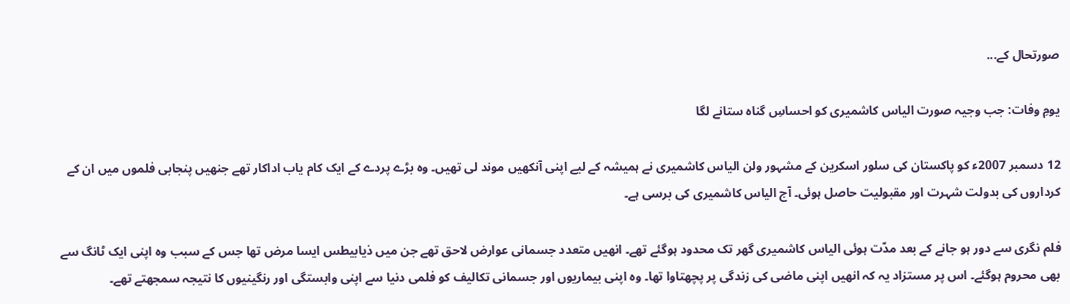صورتحال کے...

یومِ‌ وفات: جب وجیہ صورت الیاس کاشمیری کو احساسِ گناہ ستانے لگا

12 دسمبر 2007ء کو پاکستان کی سلور اسکرین کے مشہور ولن الیاس کاشمیری نے ہمیشہ کے لیے اپنی آنکھیں موند لی تھیں۔ وہ بڑے پردے کے ایک کام یاب اداکار تھے جنھیں پنجابی فلموں میں ان کے کرداروں کی بدولت شہرت اور مقبولیت حاصل ہوئی۔ آج الیاس کاشمیری کی برسی ہے۔

فلم نگری سے دور ہو جانے کے بعد مدّت ہوئی الیاس کاشمیری گھر تک محدود ہوگئے تھے۔ انھیں متعدد جسمانی عوارض لاحق تھے جن میں ذیابیطس ایسا مرض تھا جس کے سبب وہ اپنی ایک ٹانگ سے بھی محروم ہوگئے۔ اس پر مستزاد یہ کہ انھیں اپنی ماضی کی زندگی پر پچھتاوا تھا۔ وہ اپنی بیماریوں اور جسمانی تکالیف کو فلمی دنیا سے اپنی وابستگی اور رنگینیوں کا نتیجہ سمجھتے تھے۔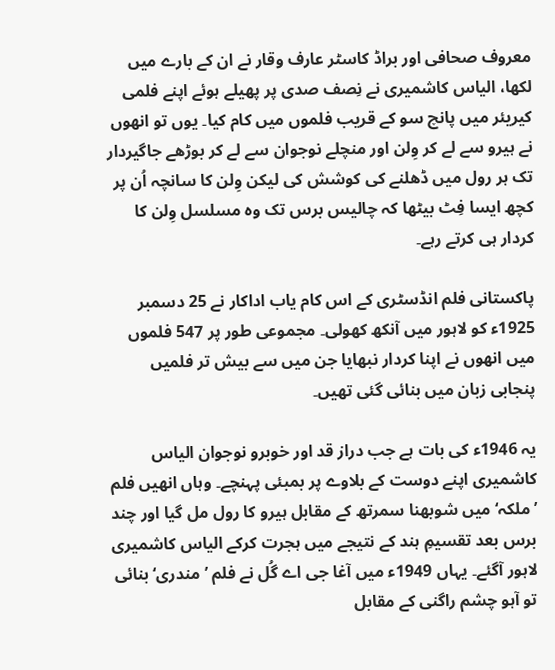معروف صحافی اور براڈ کاسٹر عارف وقار نے ان کے بارے میں‌ لکھا، الیاس کاشمیری نے نِصف صدی پر پھیلے ہوئے اپنے فلمی کیریئر میں پانچ سو کے قریب فلموں میں کام کیا۔ یوں تو انھوں نے ہیرو سے لے کر وِلن اور منچلے نوجوان سے لے کر بوڑھے جاگیردار تک ہر رول میں ڈھلنے کی کوشش کی لیکن وِلن کا سانچہ اُن پر کچھ ایسا فِٹ بیٹھا کہ چالیس برس تک وہ مسلسل وِلن کا کردار ہی کرتے رہے۔

پاکستانی فلم انڈسٹری کے اس کام یاب اداکار نے 25 دسمبر 1925ء کو لاہور میں آنکھ کھولی۔ مجموعی طور پر 547 فلموں میں انھوں نے اپنا کردار نبھایا جن میں سے بیش تر فلمیں پنجابی زبان میں بنائی گئی تھیں۔

یہ 1946ء کی بات ہے جب دراز قد اور خوبرو نوجوان الیاس کاشمیری اپنے دوست کے بلاوے پر بمبئی پہنچے۔ وہاں انھیں فلم ’ملکہ‘ میں شوبھنا سمرتھ کے مقابل ہیرو کا رول مل گیا اور چند برس بعد تقسیمِ ہند کے نتیجے میں ہجرت کرکے الیاس کاشمیری لاہور آگئے۔ یہاں 1949ء میں آغا جی اے گُل نے فلم ’مندری‘ بنائی تو آہو چشم راگنی کے مقابل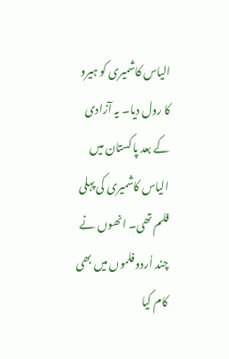الیاس کاشمیری کو ہیرو کا رول دیا۔ یہ آزادی کے بعد پاکستان میں الیاس کاشمیری کی پہلی فلم تھی۔ انھوں نے چند اُردو فلموں میں بھی کام کیا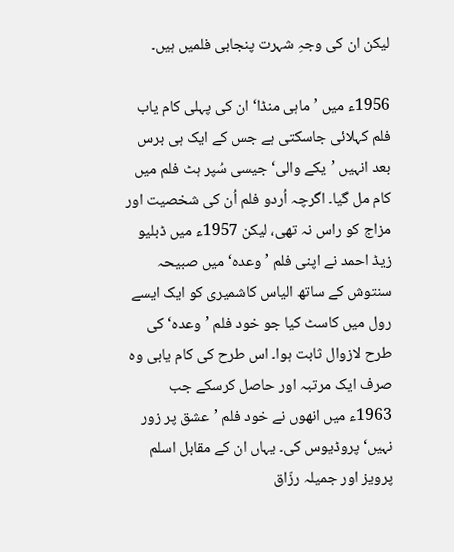لیکن ان کی وجہِ‌ شہرت پنجابی فلمیں ہیں۔

1956ء میں ’ماہی منڈا‘ ان کی پہلی کام یاب فلم کہلائی جاسکتی ہے جس کے ایک ہی برس بعد انہیں ’یکے والی‘ جیسی سُپر ہٹ فلم میں کام مل گیا۔ اگرچہ اُردو فلم اُن کی شخصیت اور مزاج کو راس نہ تھی، لیکن 1957ء میں ڈبلیو زیڈ احمد نے اپنی فلم ’وعدہ‘ میں صبیحہ سنتوش کے ساتھ الیاس کاشمیری کو ایک ایسے رول میں کاسٹ کیا جو خود فلم ’وعدہ‘ کی طرح لازوال ثابت ہوا۔ اس طرح کی کام یابی وہ صرف ایک مرتبہ اور حاصل کرسکے جب 1963ء میں انھوں نے خود فلم ’عشق پر زور نہیں‘ پروڈیوس کی۔ یہاں ان کے مقابل اسلم پرویز اور جمیلہ رزّاق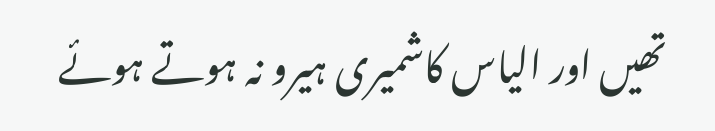تھیں اور الیاس کاشمیری ہیرو نہ ہوتے ہوئے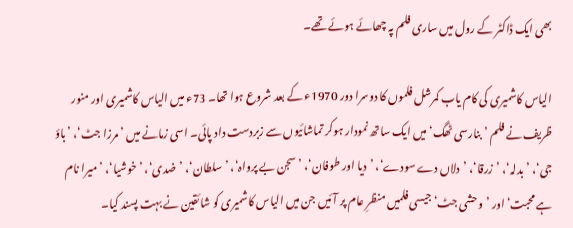بھی ایک ڈاکٹر کے رول میں ساری فلم پہ چھائے ہوئے تھے۔

الیاس کاشمیری کی کام یاب کمرشل فلموں کا دوسرا دور 1970ء کے بعد شروع ہوا تھا۔ 73ء میں الیاس کاشمیری اور منور ظریف نے فلم ’بنارسی ٹھگ‘ میں ایک ساتھ نمودار ہوکر تماشائیوں سے زبردست داد پائی۔ اسی زمانے میں ’مرزا جٹ‘، ’باؤ جی‘، ’بدلہ‘، ’زرقا‘، ’دلاں دے سودے‘، ’دیا اور طوفان‘، ’سجن بے پرواہ‘، ’سلطان‘، ’ضدی‘، ’خوشیا‘، ’میرا نام ہے محبت‘ اور ’وحشی جٹ‘ جیسی فلمیں منظرِ عام پر آئیں جن میں الیاس کاشمیری کو شائقین نے بہت پسند کیا۔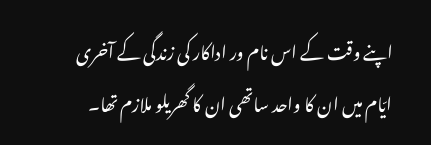اپنے وقت کے اس نام ور اداکار کی زندگی کے آخری ایّام میں ان کا واحد ساتھی ان کا گھریلو ملازم تھا۔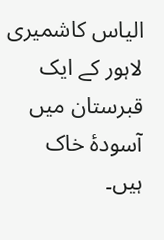الیاس کاشمیری لاہور کے ایک قبرستان میں آسودۂ خاک ہیں۔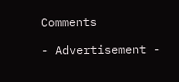Comments

- Advertisement -